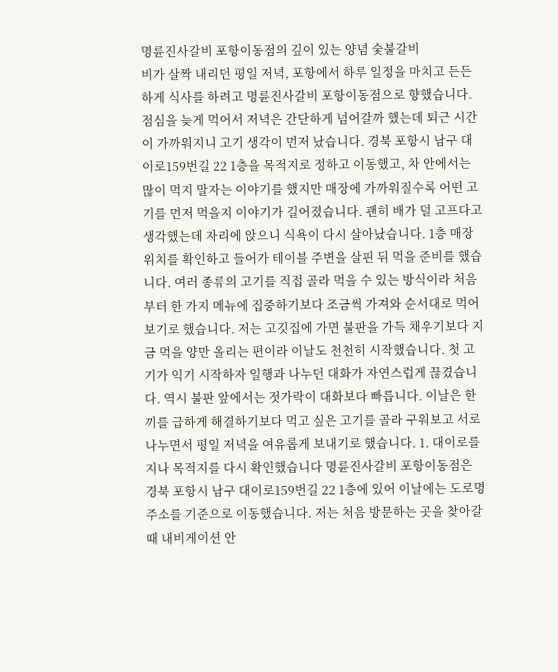명륜진사갈비 포항이동점의 깊이 있는 양념 숯불갈비
비가 살짝 내리던 평일 저녁, 포항에서 하루 일정을 마치고 든든하게 식사를 하려고 명륜진사갈비 포항이동점으로 향했습니다. 점심을 늦게 먹어서 저녁은 간단하게 넘어갈까 했는데 퇴근 시간이 가까워지니 고기 생각이 먼저 났습니다. 경북 포항시 남구 대이로159번길 22 1층을 목적지로 정하고 이동했고, 차 안에서는 많이 먹지 말자는 이야기를 했지만 매장에 가까워질수록 어떤 고기를 먼저 먹을지 이야기가 길어졌습니다. 괜히 배가 덜 고프다고 생각했는데 자리에 앉으니 식욕이 다시 살아났습니다. 1층 매장 위치를 확인하고 들어가 테이블 주변을 살핀 뒤 먹을 준비를 했습니다. 여러 종류의 고기를 직접 골라 먹을 수 있는 방식이라 처음부터 한 가지 메뉴에 집중하기보다 조금씩 가져와 순서대로 먹어보기로 했습니다. 저는 고깃집에 가면 불판을 가득 채우기보다 지금 먹을 양만 올리는 편이라 이날도 천천히 시작했습니다. 첫 고기가 익기 시작하자 일행과 나누던 대화가 자연스럽게 끊겼습니다. 역시 불판 앞에서는 젓가락이 대화보다 빠릅니다. 이날은 한 끼를 급하게 해결하기보다 먹고 싶은 고기를 골라 구워보고 서로 나누면서 평일 저녁을 여유롭게 보내기로 했습니다. 1. 대이로를 지나 목적지를 다시 확인했습니다 명륜진사갈비 포항이동점은 경북 포항시 남구 대이로159번길 22 1층에 있어 이날에는 도로명 주소를 기준으로 이동했습니다. 저는 처음 방문하는 곳을 찾아갈 때 내비게이션 안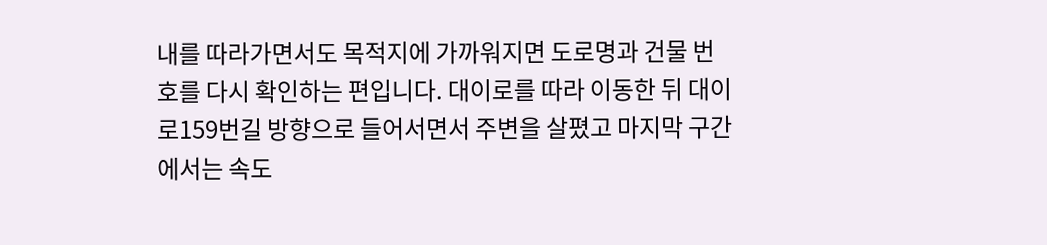내를 따라가면서도 목적지에 가까워지면 도로명과 건물 번호를 다시 확인하는 편입니다. 대이로를 따라 이동한 뒤 대이로159번길 방향으로 들어서면서 주변을 살폈고 마지막 구간에서는 속도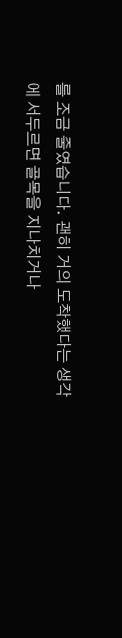를 조금 줄였습니다. 괜히 거의 도착했다는 생각에 서두르면 골목을 지나치거나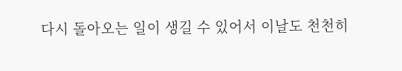다시 돌아오는 일이 생길 수 있어서 이날도 천천히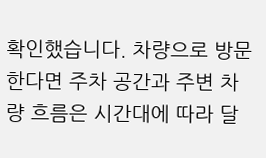확인했습니다. 차량으로 방문한다면 주차 공간과 주변 차량 흐름은 시간대에 따라 달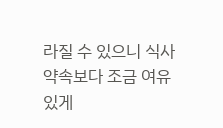라질 수 있으니 식사 약속보다 조금 여유 있게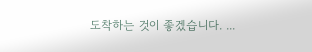도착하는 것이 좋겠습니다. ...